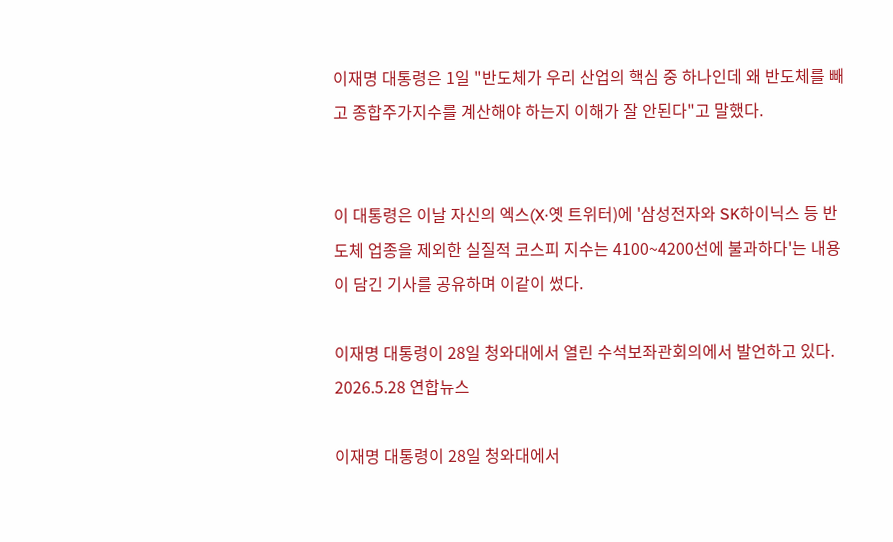이재명 대통령은 1일 "반도체가 우리 산업의 핵심 중 하나인데 왜 반도체를 빼고 종합주가지수를 계산해야 하는지 이해가 잘 안된다"고 말했다.


이 대통령은 이날 자신의 엑스(X·옛 트위터)에 '삼성전자와 SK하이닉스 등 반도체 업종을 제외한 실질적 코스피 지수는 4100~4200선에 불과하다'는 내용이 담긴 기사를 공유하며 이같이 썼다.

이재명 대통령이 28일 청와대에서 열린 수석보좌관회의에서 발언하고 있다. 2026.5.28 연합뉴스

이재명 대통령이 28일 청와대에서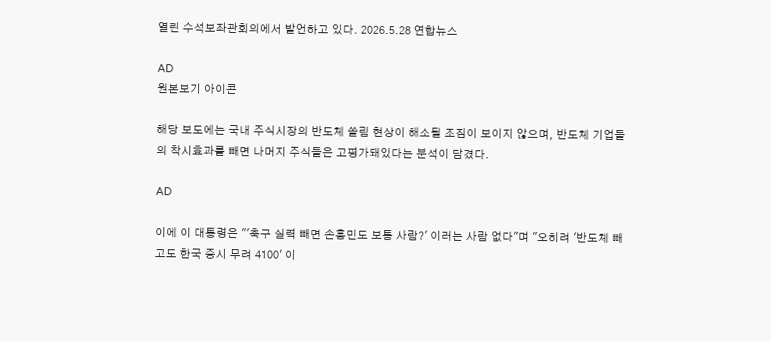열린 수석보좌관회의에서 발언하고 있다. 2026.5.28 연합뉴스

AD
원본보기 아이콘

해당 보도에는 국내 주식시장의 반도체 쏠림 현상이 해소될 조짐이 보이지 않으며, 반도체 기업들의 착시효과를 빼면 나머지 주식들은 고평가돼있다는 분석이 담겼다.

AD

이에 이 대통령은 "'축구 실력 빼면 손흥민도 보통 사람?' 이러는 사람 없다"며 "오히려 '반도체 빼고도 한국 증시 무려 4100' 이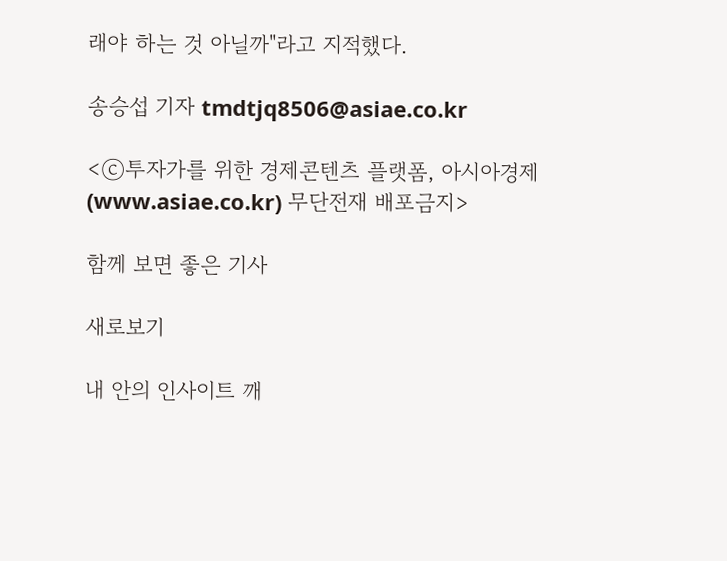래야 하는 것 아닐까"라고 지적했다.

송승섭 기자 tmdtjq8506@asiae.co.kr

<ⓒ투자가를 위한 경제콘텐츠 플랫폼, 아시아경제(www.asiae.co.kr) 무단전재 배포금지>

함께 보면 좋은 기사

새로보기

내 안의 인사이트 깨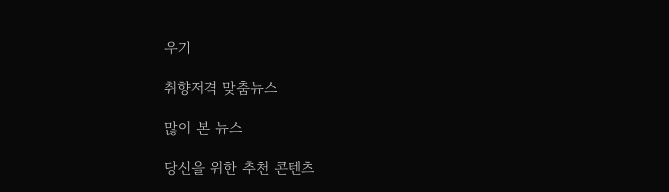우기

취향저격 맞춤뉴스

많이 본 뉴스

당신을 위한 추천 콘텐츠